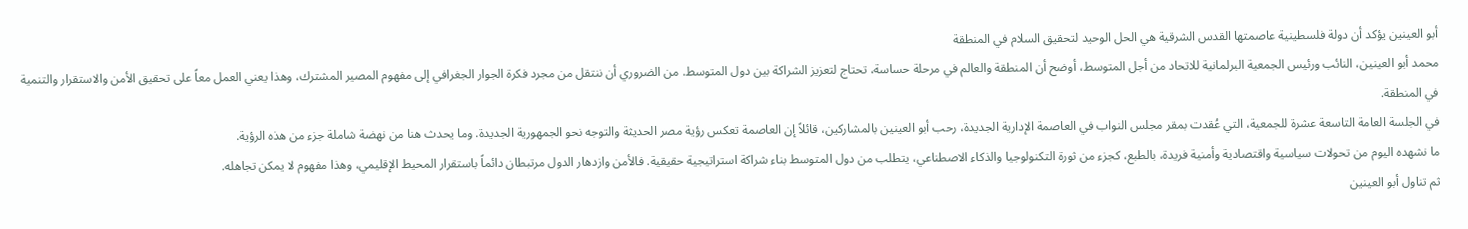أبو العينين يؤكد أن دولة فلسطينية عاصمتها القدس الشرقية هي الحل الوحيد لتحقيق السلام في المنطقة
محمد أبو العينين، النائب ورئيس الجمعية البرلمانية للاتحاد من أجل المتوسط، أوضح أن المنطقة والعالم في مرحلة حساسة، تحتاج لتعزيز الشراكة بين دول المتوسط. من الضروري أن ننتقل من مجرد فكرة الجوار الجغرافي إلى مفهوم المصير المشترك، وهذا يعني العمل معاً على تحقيق الأمن والاستقرار والتنمية في المنطقة.
في الجلسة العامة التاسعة عشرة للجمعية، التي عُقدت بمقر مجلس النواب في العاصمة الإدارية الجديدة، رحب أبو العينين بالمشاركين، قائلاً إن العاصمة تعكس رؤية مصر الحديثة والتوجه نحو الجمهورية الجديدة. وما يحدث هنا من نهضة شاملة جزء من هذه الرؤية.
ما نشهده اليوم من تحولات سياسية واقتصادية وأمنية فريدة، بالطبع، كجزء من ثورة التكنولوجيا والذكاء الاصطناعي، يتطلب من دول المتوسط بناء شراكة استراتيجية حقيقية. فالأمن وازدهار الدول مرتبطان دائماً باستقرار المحيط الإقليمي، وهذا مفهوم لا يمكن تجاهله.
ثم تناول أبو العينين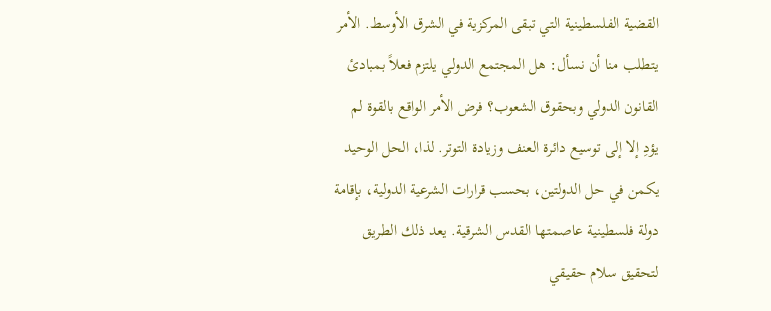القضية الفلسطينية التي تبقى المركزية في الشرق الأوسط. الأمر يتطلب منا أن نسأل: هل المجتمع الدولي يلتزم فعلاً بمبادئ القانون الدولي وبحقوق الشعوب؟ فرض الأمر الواقع بالقوة لم يؤدِ إلا إلى توسيع دائرة العنف وزيادة التوتر. لذا، الحل الوحيد يكمن في حل الدولتين، بحسب قرارات الشرعية الدولية، بإقامة دولة فلسطينية عاصمتها القدس الشرقية. يعد ذلك الطريق لتحقيق سلام حقيقي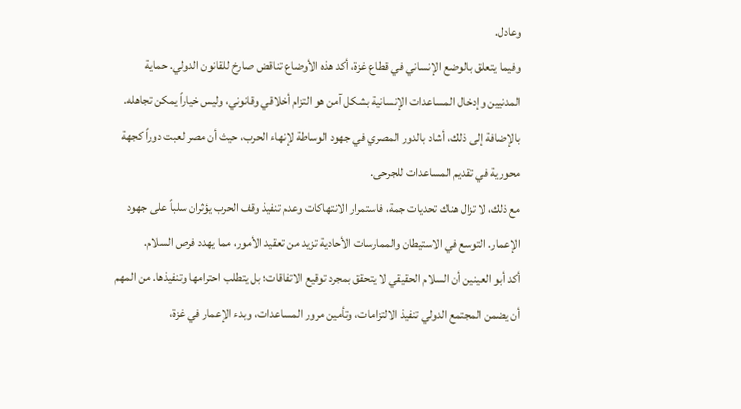وعادل.
وفيما يتعلق بالوضع الإنساني في قطاع غزة، أكد هذه الأوضاع تناقض صارخ للقانون الدولي. حماية المدنيين وإدخال المساعدات الإنسانية بشكل آمن هو التزام أخلاقي وقانوني، وليس خياراً يمكن تجاهله. بالإضافة إلى ذلك، أشاد بالدور المصري في جهود الوساطة لإنهاء الحرب، حيث أن مصر لعبت دوراً كجهة محورية في تقديم المساعدات للجرحى.
مع ذلك، لا تزال هناك تحديات جمة، فاستمرار الانتهاكات وعدم تنفيذ وقف الحرب يؤثران سلباً على جهود الإعمار. التوسع في الاستيطان والممارسات الأحادية تزيد من تعقيد الأمور، مما يهدد فرص السلام.
أكد أبو العينين أن السلام الحقيقي لا يتحقق بمجرد توقيع الاتفاقات؛ بل يتطلب احترامها وتنفيذها. من المهم أن يضمن المجتمع الدولي تنفيذ الالتزامات، وتأمين مرور المساعدات، وبدء الإعمار في غزة،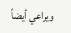ويراعي أيضاً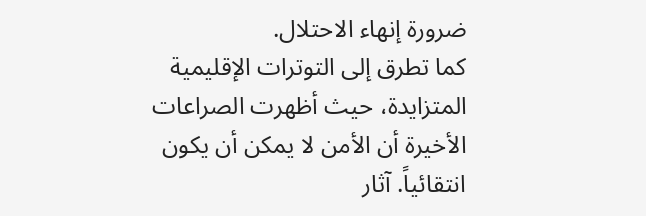ضرورة إنهاء الاحتلال.
كما تطرق إلى التوترات الإقليمية المتزايدة، حيث أظهرت الصراعات الأخيرة أن الأمن لا يمكن أن يكون انتقائياً. آثار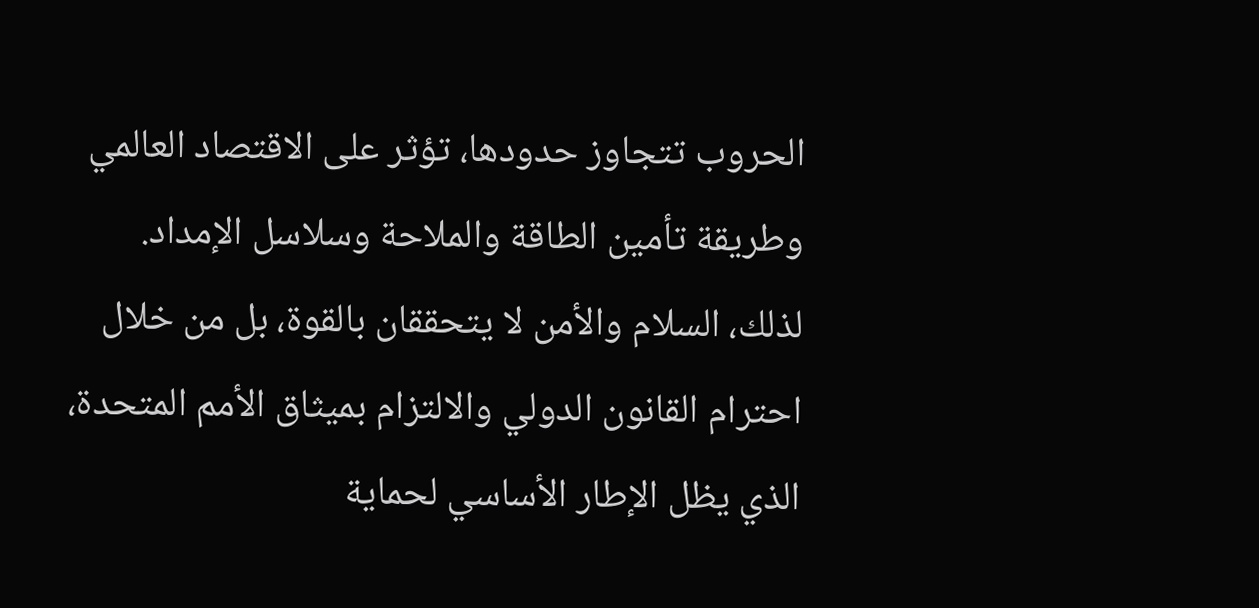الحروب تتجاوز حدودها، تؤثر على الاقتصاد العالمي وطريقة تأمين الطاقة والملاحة وسلاسل الإمداد. لذلك، السلام والأمن لا يتحققان بالقوة، بل من خلال احترام القانون الدولي والالتزام بميثاق الأمم المتحدة، الذي يظل الإطار الأساسي لحماية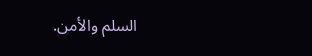السلم والأمن.